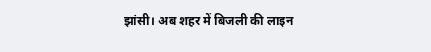झांसी। अब शहर में बिजली की लाइन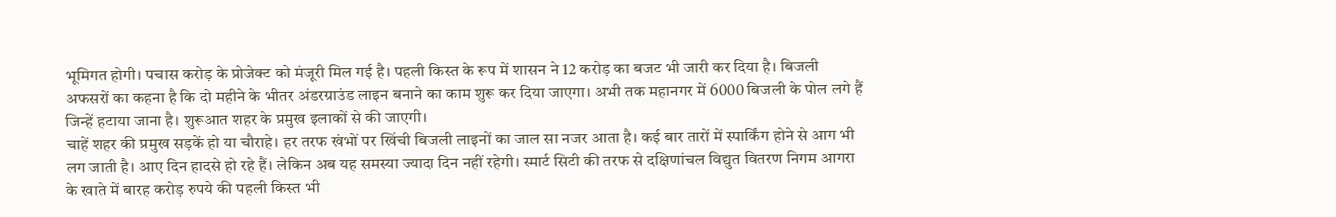भूमिगत होगी। पचास करोड़ के प्रोजेक्ट को मंजूरी मिल गई है। पहली किस्त के रूप में शासन ने 12 करोड़ का बजट भी जारी कर दिया है। बिजली अफसरों का कहना है कि दो महीने के भीतर अंडरग्राउंड लाइन बनाने का काम शुरू कर दिया जाएगा। अभी तक महानगर में 6000 बिजली के पोल लगे हैं जिन्हें हटाया जाना है। शुरूआत शहर के प्रमुख इलाकों से की जाएगी।
चाहें शहर की प्रमुख सड़कें हो या चौराहे। हर तरफ खंभों पर खिंची बिजली लाइनों का जाल सा नजर आता है। कई बार तारों में स्पार्किंग होने से आग भी लग जाती है। आए दिन हादसे हो रहे हैं। लेकिन अब यह समस्या ज्यादा दिन नहीं रहेगी। स्मार्ट सिटी की तरफ से दक्षिणांचल विद्युत वितरण निगम आगरा के खाते में बारह करोड़ रुपये की पहली किस्त भी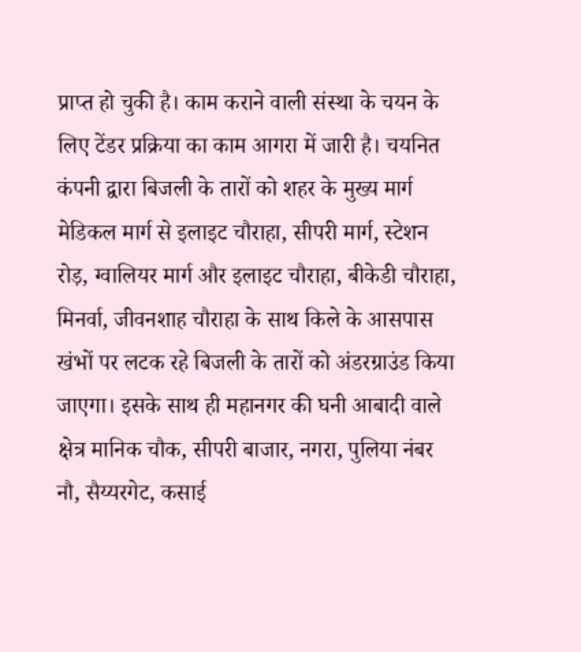प्राप्त हो चुकी है। काम कराने वाली संस्था के चयन के लिए टेंडर प्रक्रिया का काम आगरा में जारी है। चयनित कंपनी द्वारा बिजली के तारों को शहर के मुख्य मार्ग मेडिकल मार्ग से इलाइट चौराहा, सीपरी मार्ग, स्टेशन रोड़, ग्वालियर मार्ग और इलाइट चौराहा, बीकेडी चौराहा, मिनर्वा, जीवनशाह चौराहा के साथ किले के आसपास खंभों पर लटक रहे बिजली के तारों को अंडरग्राउंड किया जाएगा। इसके साथ ही महानगर की घनी आबादी वाले क्षेत्र मानिक चौक, सीपरी बाजार, नगरा, पुलिया नंबर नौ, सैय्यरगेट, कसाई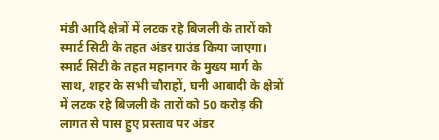मंडी आदि क्षेत्रों में लटक रहे बिजली के तारों को स्मार्ट सिटी के तहत अंडर ग्राउंड किया जाएगा।
स्मार्ट सिटी के तहत महानगर के मुख्य मार्ग के साथ, शहर के सभी चौराहों, घनी आबादी के क्षेत्रों में लटक रहे बिजली के तारों को 50 करोड़ की लागत से पास हुए प्रस्ताव पर अंडर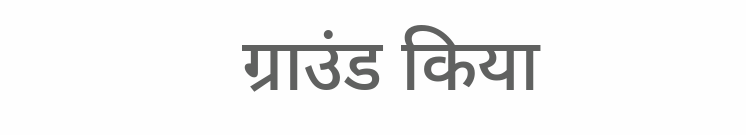ग्राउंड किया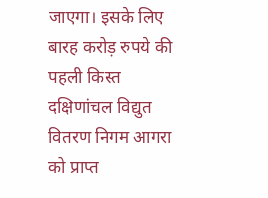जाएगा। इसके लिए बारह करोड़ रुपये की पहली किस्त दक्षिणांचल विद्युत वितरण निगम आगरा को प्राप्त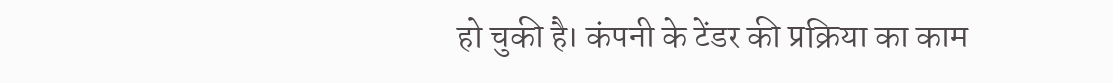हो चुकी है। कंपनी के टेंडर की प्रक्रिया का काम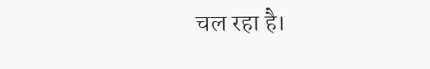चल रहा है।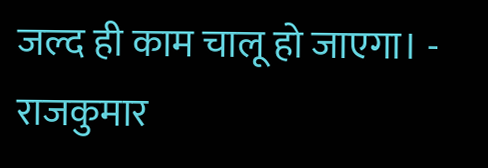जल्द ही काम चालू हो जाएगा। - राजकुमार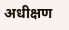अधीक्षण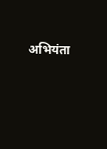अभियंता